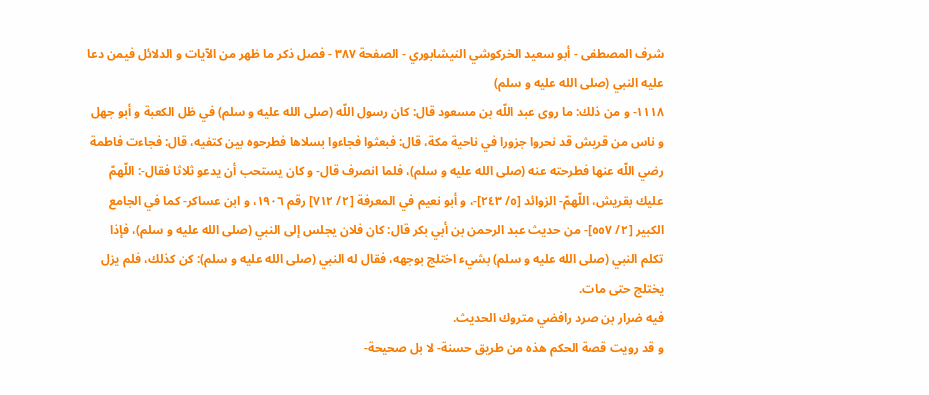شرف المصطفى - أبو سعيد الخركوشي النيشابوري - الصفحة ٣٨٧ - فصل ذكر ما ظهر من الآيات و الدلائل فيمن دعا عليه النبي (صلى الله عليه و سلم)
١١١٨- و من ذلك: ما روى عبد اللّه بن مسعود قال: كان رسول اللّه (صلى الله عليه و سلم) في ظل الكعبة و أبو جهل و ناس من قريش قد نحروا جزورا في ناحية مكة، قال: فبعثوا فجاءوا بسلاها فطرحوه بين كتفيه، قال: فجاءت فاطمة رضي اللّه عنها فطرحته عنه (صلى الله عليه و سلم)، فلما انصرف قال- و كان يستحب أن يدعو ثلاثا فقال-: اللّهمّ عليك بقريش، اللّهمّ- الزوائد [٥/ ٢٤٣]-، و أبو نعيم في المعرفة [٢/ ٧١٢] رقم ١٩٠٦، و ابن عساكر- كما في الجامع الكبير [٢/ ٥٥٧]- من حديث عبد الرحمن بن أبي بكر قال: كان فلان يجلس إلى النبي (صلى الله عليه و سلم)، فإذا تكلم النبي (صلى الله عليه و سلم) بشيء اختلج بوجهه، فقال له النبي (صلى الله عليه و سلم): كن كذلك، فلم يزل يختلج حتى مات.
فيه ضرار بن صرد رافضي متروك الحديث.
و قد رويت قصة الحكم هذه من طريق حسنة- لا بل صحيحة-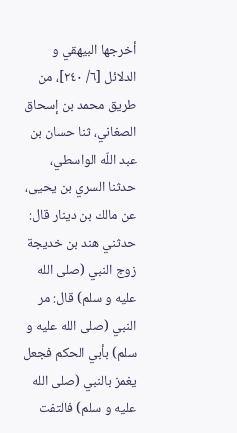أخرجها البيهقي و الدلائل [٦/ ٢٤٠]، من طريق محمد بن إسحاق الصغاني، ثنا حسان بن عبد اللّه الواسطي، حدثنا السري بن يحيى، عن مالك بن دينار قال:
حدثني هند بن خديجة زوج النبي (صلى الله عليه و سلم) قال: مر النبي (صلى الله عليه و سلم) بأبي الحكم فجعل يغمز بالنبي (صلى الله عليه و سلم) فالتفت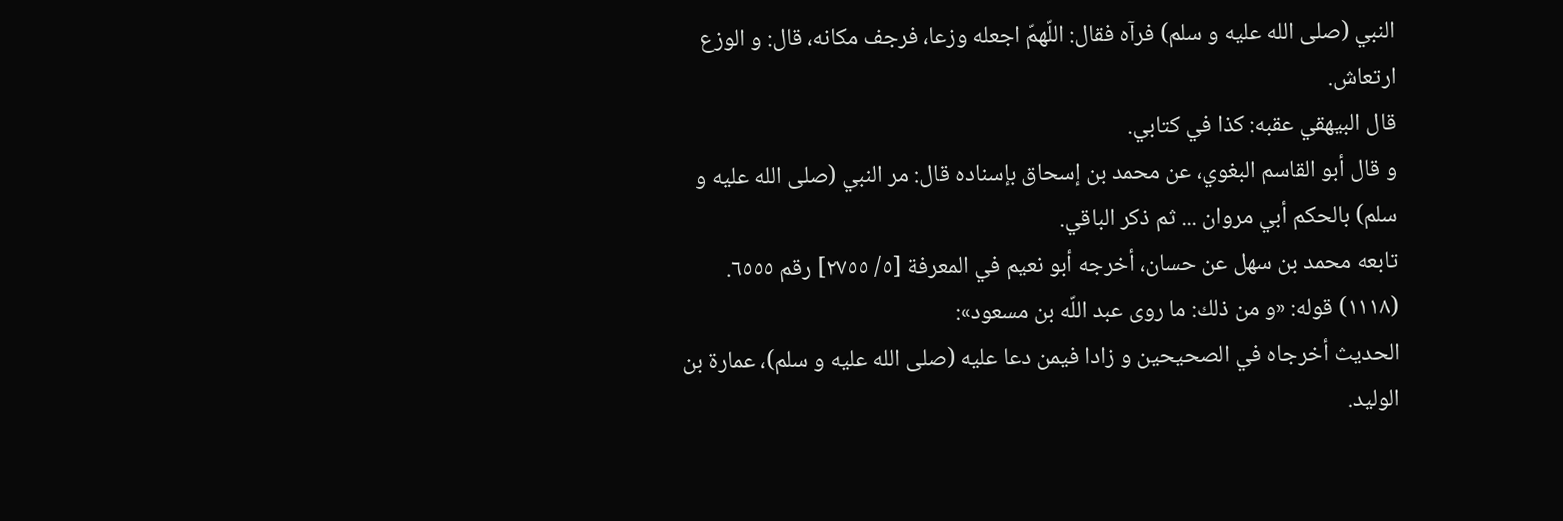النبي (صلى الله عليه و سلم) فرآه فقال: اللّهمّ اجعله وزعا، فرجف مكانه، قال: و الوزع ارتعاش.
قال البيهقي عقبه: كذا في كتابي.
و قال أبو القاسم البغوي، عن محمد بن إسحاق بإسناده قال: مر النبي (صلى الله عليه و سلم) بالحكم أبي مروان ... ثم ذكر الباقي.
تابعه محمد بن سهل عن حسان، أخرجه أبو نعيم في المعرفة [٥/ ٢٧٥٥] رقم ٦٥٥٥.
(١١١٨) قوله: «و من ذلك: ما روى عبد اللّه بن مسعود»:
الحديث أخرجاه في الصحيحين و زادا فيمن دعا عليه (صلى الله عليه و سلم)، عمارة بن الوليد.